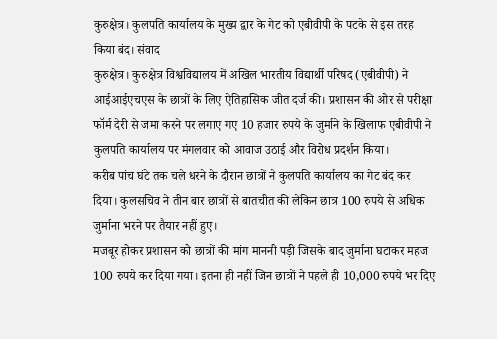कुरुक्षेत्र। कुलपति कार्यालय के मुख्य द्वार के गेट को एबीवीपी के पटके से इस तरह किया बंद। संवाद
कुरुक्षेत्र। कुरुक्षेत्र विश्वविद्यालय में अखिल भारतीय विद्यार्थी परिषद (एबीवीपी) ने आईआईएचएस के छात्रों के लिए ऐतिहासिक जीत दर्ज की। प्रशासन की ओर से परीक्षा फॉर्म देरी से जमा करने पर लगाए गए 10 हजार रुपये के जुर्माने के खिलाफ एबीवीपी ने कुलपति कार्यालय पर मंगलवार को आवाज उठाई और विरोध प्रदर्शन किया।
करीब पांच घंटे तक चले धरने के दौरान छात्रों ने कुलपति कार्यालय का गेट बंद कर दिया। कुलसचिव ने तीन बार छात्रों से बातचीत की लेकिन छात्र 100 रुपये से अधिक जुर्माना भरने पर तैयार नहीं हुए।
मजबूर होकर प्रशासन को छात्रों की मांग माननी पड़ी जिसके बाद जुर्माना घटाकर महज 100 रुपये कर दिया गया। इतना ही नहीं जिन छात्रों ने पहले ही 10,000 रुपये भर दिए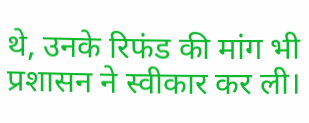थे, उनके रिफंड की मांग भी प्रशासन ने स्वीकार कर ली।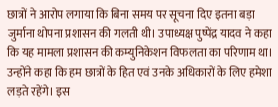छात्रों ने आरोप लगाया कि बिना समय पर सूचना दिए इतना बड़ा जुर्माना थोपना प्रशासन की गलती थी। उपाध्यक्ष पुष्पेंद्र यादव ने कहा कि यह मामला प्रशासन की कम्युनिकेशन विफलता का परिणाम था।
उन्होंने कहा कि हम छात्रों के हित एवं उनके अधिकारों के लिए हमेशा लड़ते रहेंगे। इस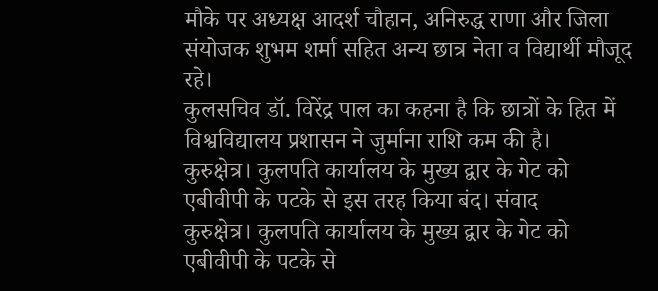मौके पर अध्यक्ष आदर्श चौहान, अनिरुद्ध राणा और जिला संयोजक शुभम शर्मा सहित अन्य छात्र नेता व विद्यार्थी मौजूद रहे।
कुलसचिव डॉ. विरेंद्र पाल का कहना है कि छात्रों के हित में विश्वविद्यालय प्रशासन ने जुर्माना राशि कम की है।
कुरुक्षेत्र। कुलपति कार्यालय के मुख्य द्वार के गेट को एबीवीपी के पटके से इस तरह किया बंद। संवाद
कुरुक्षेत्र। कुलपति कार्यालय के मुख्य द्वार के गेट को एबीवीपी के पटके से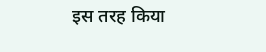इस तरह किया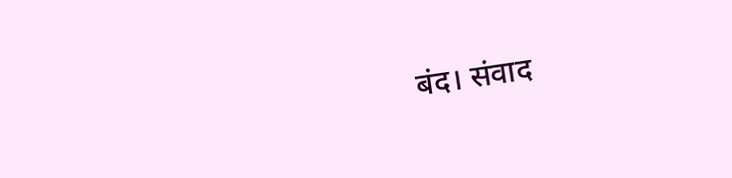बंद। संवाद